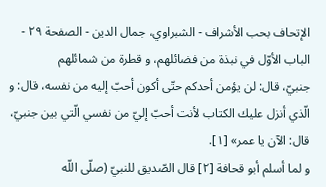الإتحاف بحب الأشراف - الشبراوي، جمال الدين - الصفحة ٢٩ - الباب الأوّل في نبذة من فضائلهم، و قطرة من شمائلهم
جنبيّ، قال: لن يؤمن أحدكم حتّى أكون أحبّ إليه من نفسه، قال: و الّذي أنزل عليك الكتاب لأنت أحبّ إليّ من نفسي الّتي بين جنبيّ، قال: الآن يا عمر» [١].
و لما أسلم أبو قحافة [٢] قال الصّديق للنبيّ (صلّى اللّه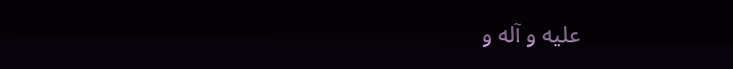عليه و آله و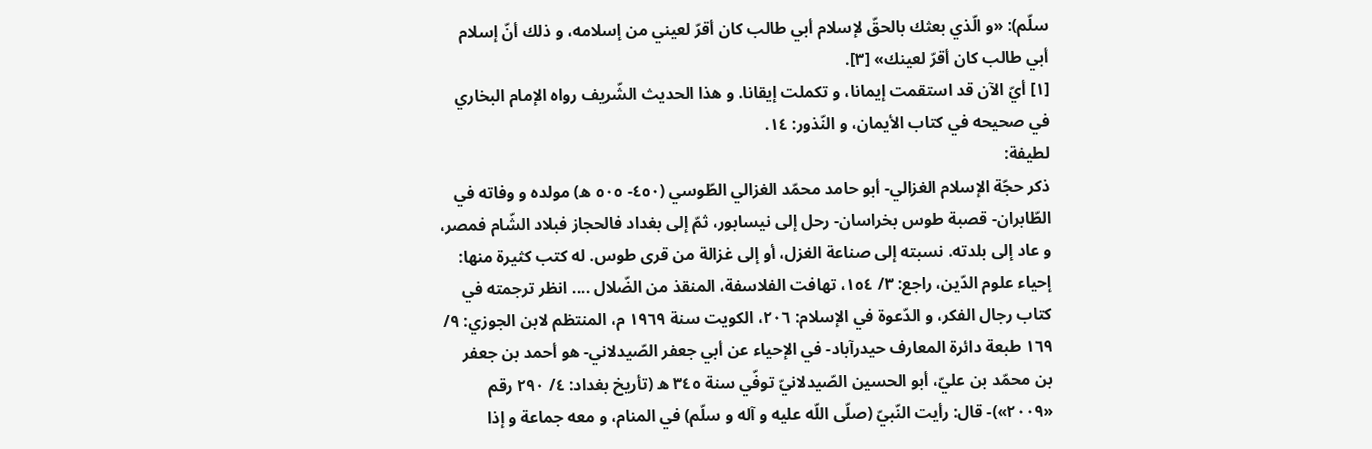سلّم): «و الّذي بعثك بالحقّ لإسلام أبي طالب كان أقرّ لعيني من إسلامه، و ذلك أنّ إسلام أبي طالب كان أقرّ لعينك» [٣].
[١] أيّ الآن قد استقمت إيمانا، و تكملت إيقانا. و هذا الحديث الشّريف رواه الإمام البخاري في صحيحه في كتاب الأيمان، و النّذور: ١٤.
لطيفة:
ذكر حجّة الإسلام الغزالي- أبو حامد محمّد الغزالي الطّوسي (٤٥٠- ٥٠٥ ه) مولده و وفاته في الطّابران- قصبة طوس بخراسان- رحل إلى نيسابور، ثمّ إلى بغداد فالحجاز فبلاد الشّام فمصر، و عاد إلى بلدته. نسبته إلى صناعة الغزل، أو إلى غزالة من قرى طوس. له كتب كثيرة منها: إحياء علوم الدّين، راجع: ٣/ ١٥٤، تهافت الفلاسفة، المنقذ من الضّلال .... انظر ترجمته في كتاب رجال الفكر، و الدّعوة في الإسلام: ٢٠٦، الكويت سنة ١٩٦٩ م، المنتظم لابن الجوزي: ٩/ ١٦٩ طبعة دائرة المعارف حيدرآباد- في الإحياء عن أبي جعفر الصّيدلاني- هو أحمد بن جعفر بن محمّد بن عليّ، أبو الحسين الصّيدلانيّ توفّي سنة ٣٤٥ ه (تأريخ بغداد: ٤/ ٢٩٠ رقم «٢٠٠٩»)- قال: رأيت النّبيّ (صلّى اللّه عليه و آله و سلّم) في المنام، و معه جماعة و إذا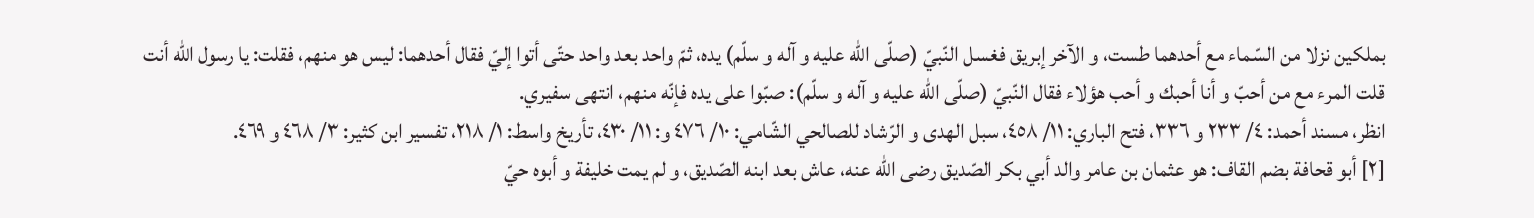بملكين نزلا من السّماء مع أحدهما طست، و الآخر إبريق فغسل النّبيّ (صلّى اللّه عليه و آله و سلّم) يده، ثمّ واحد بعد واحد حتّى أتوا إليّ فقال أحدهما: ليس هو منهم، فقلت: يا رسول اللّه أنت قلت المرء مع من أحبّ و أنا أحبك و أحب هؤلاء فقال النّبيّ (صلّى اللّه عليه و آله و سلّم): صبّوا على يده فإنّه منهم، انتهى سفيري.
انظر، مسند أحمد: ٤/ ٢٣٣ و ٣٣٦، فتح الباري: ١١/ ٤٥٨، سبل الهدى و الرّشاد للصالحي الشّامي: ١٠/ ٤٧٦ و: ١١/ ٤٣٠، تأريخ واسط: ١/ ٢١٨، تفسير ابن كثير: ٣/ ٤٦٨ و ٤٦٩.
[٢] أبو قحافة بضم القاف: هو عثمان بن عامر والد أبي بكر الصّديق رضى اللّه عنه، عاش بعد ابنه الصّديق، و لم يمت خليفة و أبوه حيّ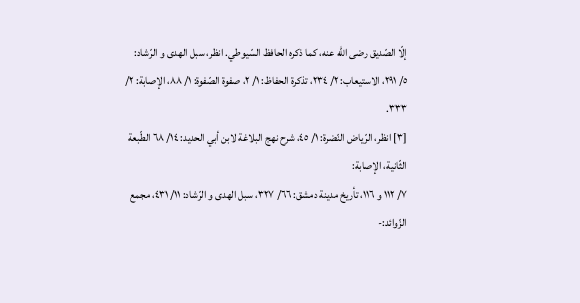إلّا الصّديق رضى اللّه عنه، كما ذكره الحافظ السّيوطي. انظر، سبل الهدى و الرّشاد:
٥/ ٢٩١، الاستيعاب: ٢/ ٢٣٤، تذكرة الحفاظ: ١/ ٢، صفوة الصّفوة: ١/ ٨٨، الإصابة: ٢/ ٣٣٣.
[٣] انظر، الرّياض النّضرة: ١/ ٤٥، شرح نهج البلاغة لابن أبي الحديد: ١٤/ ٦٨ الطّبعة الثّانية، الإصابة:
٧/ ١١٢ و ١١٦، تأريخ مدينة دمشق: ٦٦/ ٣٢٧، سبل الهدى و الرّشاد: ١١/ ٤٣١، مجمع الزّوائد:-